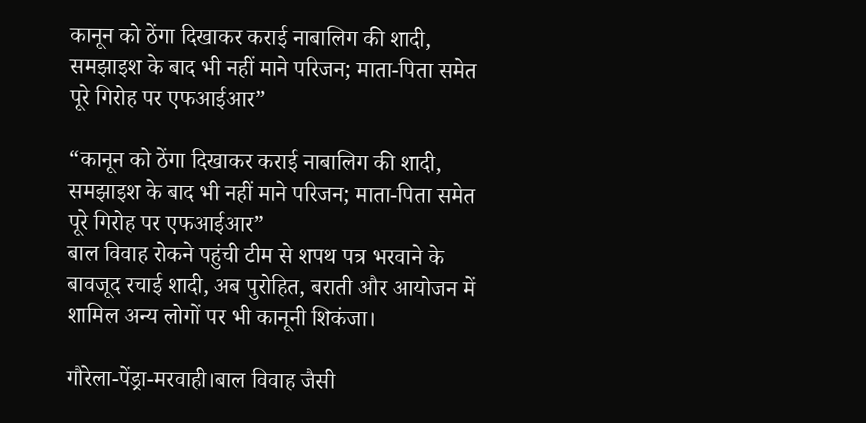कानून को ठेंगा दिखाकर कराई नाबालिग की शादी, समझाइश के बाद भी नहीं माने परिजन; माता-पिता समेत पूरे गिरोह पर एफआईआर”

“कानून को ठेंगा दिखाकर कराई नाबालिग की शादी, समझाइश के बाद भी नहीं माने परिजन; माता-पिता समेत पूरे गिरोह पर एफआईआर”
बाल विवाह रोकने पहुंची टीम से शपथ पत्र भरवाने के बावजूद रचाई शादी, अब पुरोहित, बराती और आयोजन में शामिल अन्य लोगों पर भी कानूनी शिकंजा।

गौरेला-पेंड्रा-मरवाही।बाल विवाह जैसी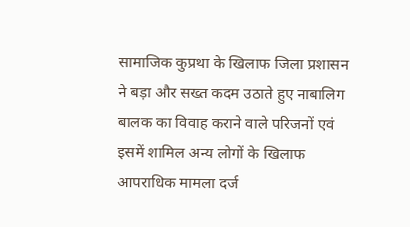सामाजिक कुप्रथा के खिलाफ जिला प्रशासन ने बड़ा और सख्त कदम उठाते हुए नाबालिग बालक का विवाह कराने वाले परिजनों एवं इसमें शामिल अन्य लोगों के खिलाफ आपराधिक मामला दर्ज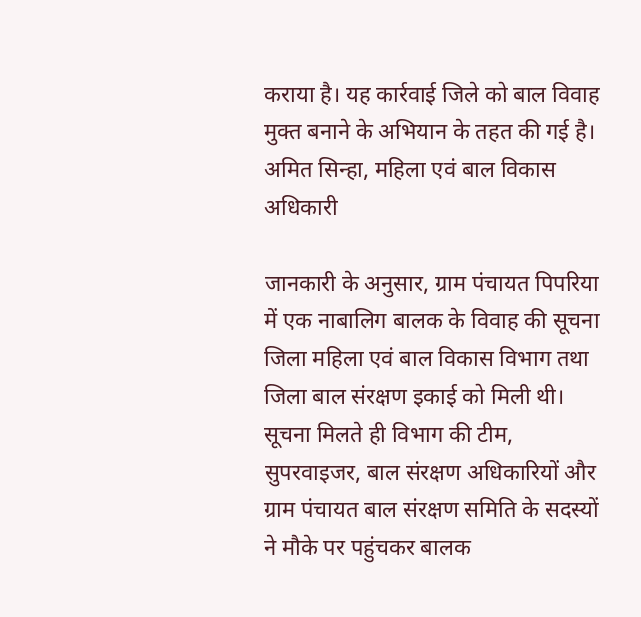कराया है। यह कार्रवाई जिले को बाल विवाह मुक्त बनाने के अभियान के तहत की गई है।
अमित सिन्हा, महिला एवं बाल विकास अधिकारी

जानकारी के अनुसार, ग्राम पंचायत पिपरिया में एक नाबालिग बालक के विवाह की सूचना जिला महिला एवं बाल विकास विभाग तथा जिला बाल संरक्षण इकाई को मिली थी। सूचना मिलते ही विभाग की टीम, सुपरवाइजर, बाल संरक्षण अधिकारियों और ग्राम पंचायत बाल संरक्षण समिति के सदस्यों ने मौके पर पहुंचकर बालक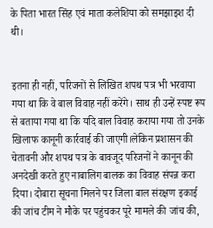के पिता भारत सिंह एवं माता कलेशिया को समझाइश दी थी।


इतना ही नहीं, परिजनों से लिखित शपथ पत्र भी भरवाया गया था कि वे बाल विवाह नहीं करेंगे। साथ ही उन्हें स्पष्ट रूप से बताया गया था कि यदि बाल विवाह कराया गया तो उनके खिलाफ कानूनी कार्रवाई की जाएगी।लेकिन प्रशासन की चेतावनी और शपथ पत्र के बावजूद परिजनों ने कानून की अनदेखी करते हुए नाबालिग बालक का विवाह संपन्न करा दिया। दोबारा सूचना मिलने पर जिला बाल संरक्षण इकाई की जांच टीम ने मौके पर पहुंचकर पूरे मामले की जांच की,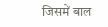जिसमें बाल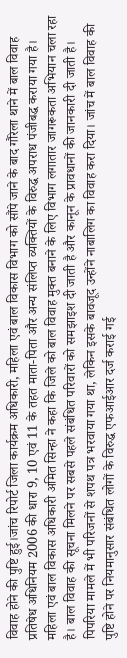विवाह होने की पुष्टि हुई।जांच रिपोर्ट जिला कार्यक्रम अधिकारी, महिला एवं बाल विकास विभाग को सौंपे जाने के बाद गौरेला थाने में बाल विवाह प्रतिषेध अधिनियम 2006 की धारा 9, 10 एवं 11 के तहत माता-पिता और अन्य संलिप्त व्यक्तियों के विरुद्ध अपराध पंजीबद्ध कराया गया है।
महिला एवं बाल विकास अधिकारी अमित सिन्हा ने कहा कि जिले को बाल विवाह मुक्त बनाने के लिए विभाग लगातार जागरूकता अभियान चला रहा है। बाल विवाह की सूचना मिलने पर सबसे पहले संबंधित परिवारों को समझाइश दी जाती है और कानून के प्रावधानों की जानकारी दी जाती है। पिपरिया मामले में भी परिजनों से शपथ पत्र भरवाया गया था, लेकिन इसके बावजूद उन्होंने नाबालिग का विवाह करा दिया। जांच में बाल विवाह की पुष्टि होने पर नियमानुसार संबंधित लोगों के विरुद्ध एफआईआर दर्ज कराई गई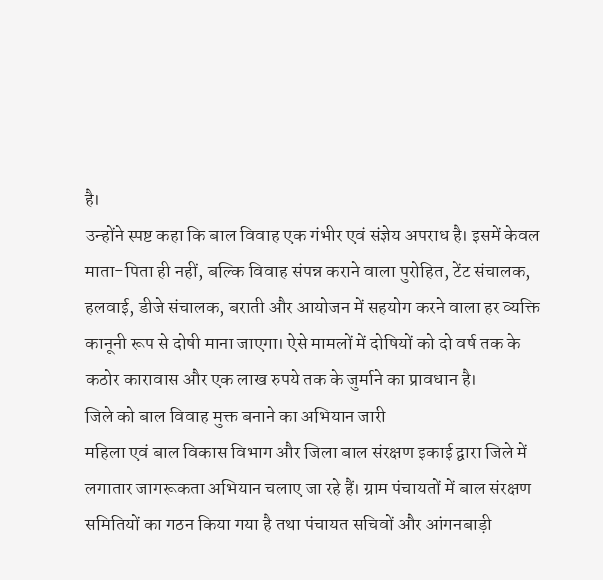है।
उन्होंने स्पष्ट कहा कि बाल विवाह एक गंभीर एवं संज्ञेय अपराध है। इसमें केवल माता-पिता ही नहीं, बल्कि विवाह संपन्न कराने वाला पुरोहित, टेंट संचालक, हलवाई, डीजे संचालक, बराती और आयोजन में सहयोग करने वाला हर व्यक्ति कानूनी रूप से दोषी माना जाएगा। ऐसे मामलों में दोषियों को दो वर्ष तक के कठोर कारावास और एक लाख रुपये तक के जुर्माने का प्रावधान है।
जिले को बाल विवाह मुक्त बनाने का अभियान जारी
महिला एवं बाल विकास विभाग और जिला बाल संरक्षण इकाई द्वारा जिले में लगातार जागरूकता अभियान चलाए जा रहे हैं। ग्राम पंचायतों में बाल संरक्षण समितियों का गठन किया गया है तथा पंचायत सचिवों और आंगनबाड़ी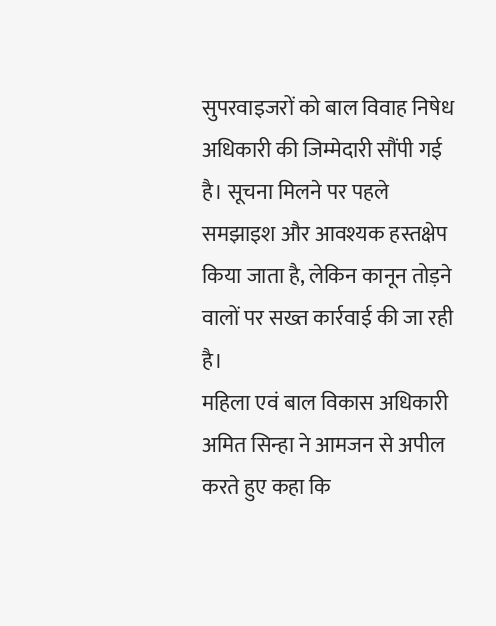सुपरवाइजरों को बाल विवाह निषेध अधिकारी की जिम्मेदारी सौंपी गई है। सूचना मिलने पर पहले समझाइश और आवश्यक हस्तक्षेप किया जाता है, लेकिन कानून तोड़ने वालों पर सख्त कार्रवाई की जा रही है।
महिला एवं बाल विकास अधिकारी अमित सिन्हा ने आमजन से अपील करते हुए कहा कि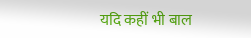यदि कहीं भी बाल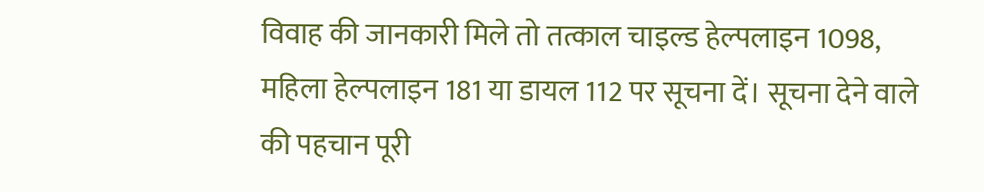विवाह की जानकारी मिले तो तत्काल चाइल्ड हेल्पलाइन 1098, महिला हेल्पलाइन 181 या डायल 112 पर सूचना दें। सूचना देने वाले की पहचान पूरी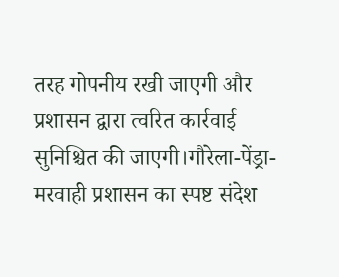तरह गोपनीय रखी जाएगी और प्रशासन द्वारा त्वरित कार्रवाई सुनिश्चित की जाएगी।गौरेला-पेंड्रा-मरवाही प्रशासन का स्पष्ट संदेश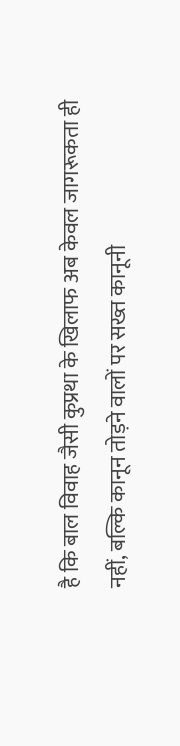है कि बाल विवाह जैसी कुप्रथा के खिलाफ अब केवल जागरूकता ही नहीं, बल्कि कानून तोड़ने वालों पर सख्त कानूनी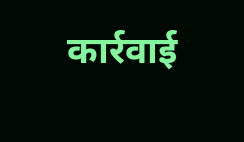कार्रवाई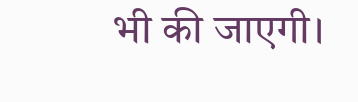भी की जाएगी।